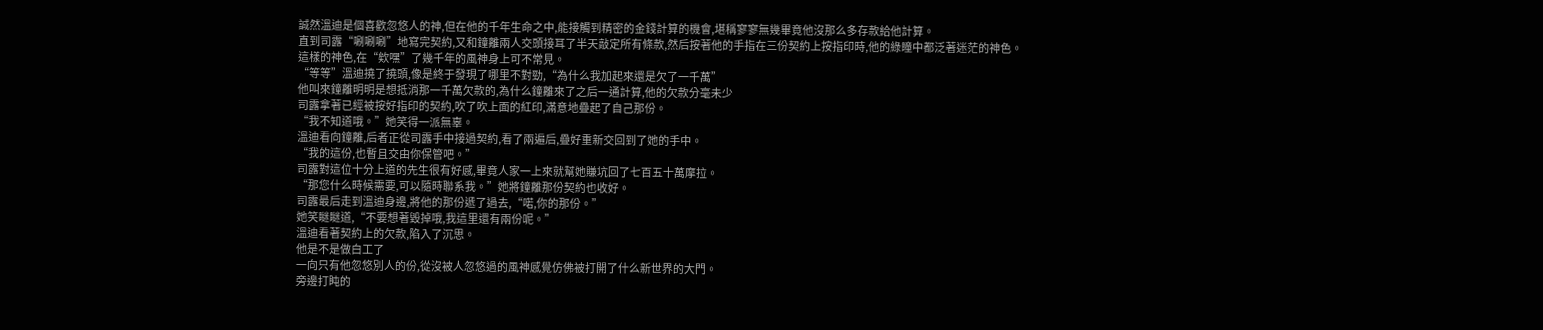誠然溫迪是個喜歡忽悠人的神,但在他的千年生命之中,能接觸到精密的金錢計算的機會,堪稱寥寥無幾畢竟他沒那么多存款給他計算。
直到司露“唰唰唰”地寫完契約,又和鐘離兩人交頭接耳了半天敲定所有條款,然后按著他的手指在三份契約上按指印時,他的綠瞳中都泛著迷茫的神色。
這樣的神色,在“欸嘿”了幾千年的風神身上可不常見。
“等等”溫迪撓了撓頭,像是終于發現了哪里不對勁,“為什么我加起來還是欠了一千萬”
他叫來鐘離明明是想抵消那一千萬欠款的,為什么鐘離來了之后一通計算,他的欠款分毫未少
司露拿著已經被按好指印的契約,吹了吹上面的紅印,滿意地疊起了自己那份。
“我不知道哦。”她笑得一派無辜。
溫迪看向鐘離,后者正從司露手中接過契約,看了兩遍后,疊好重新交回到了她的手中。
“我的這份,也暫且交由你保管吧。”
司露對這位十分上道的先生很有好感,畢竟人家一上來就幫她賺坑回了七百五十萬摩拉。
“那您什么時候需要,可以隨時聯系我。”她將鐘離那份契約也收好。
司露最后走到溫迪身邊,將他的那份遞了過去,“喏,你的那份。”
她笑瞇瞇道,“不要想著毀掉哦,我這里還有兩份呢。”
溫迪看著契約上的欠款,陷入了沉思。
他是不是做白工了
一向只有他忽悠別人的份,從沒被人忽悠過的風神感覺仿佛被打開了什么新世界的大門。
旁邊打盹的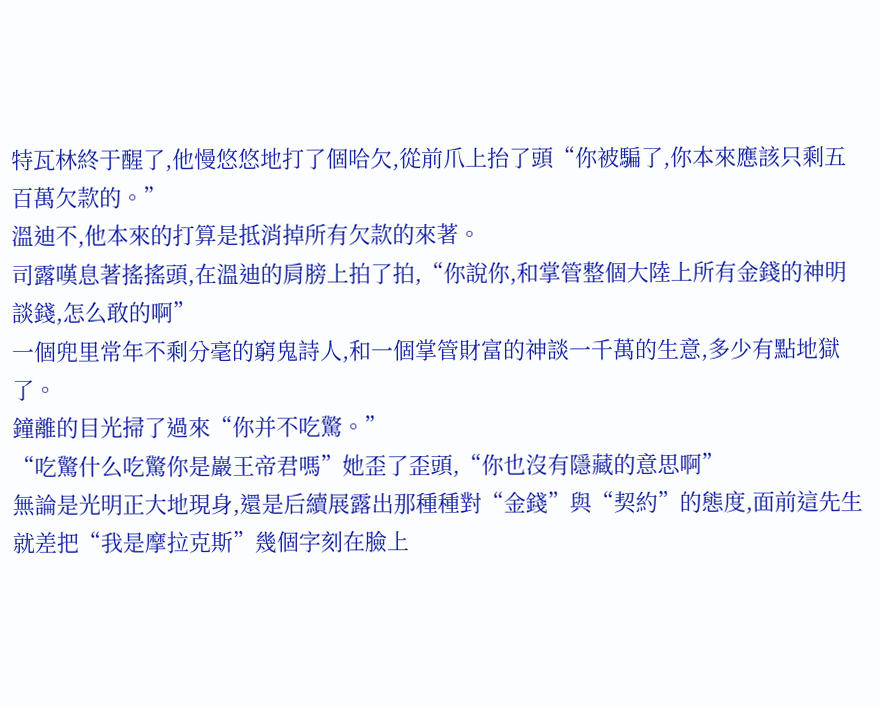特瓦林終于醒了,他慢悠悠地打了個哈欠,從前爪上抬了頭“你被騙了,你本來應該只剩五百萬欠款的。”
溫迪不,他本來的打算是抵消掉所有欠款的來著。
司露嘆息著搖搖頭,在溫迪的肩膀上拍了拍,“你說你,和掌管整個大陸上所有金錢的神明談錢,怎么敢的啊”
一個兜里常年不剩分毫的窮鬼詩人,和一個掌管財富的神談一千萬的生意,多少有點地獄了。
鐘離的目光掃了過來“你并不吃驚。”
“吃驚什么吃驚你是巖王帝君嗎”她歪了歪頭,“你也沒有隱藏的意思啊”
無論是光明正大地現身,還是后續展露出那種種對“金錢”與“契約”的態度,面前這先生就差把“我是摩拉克斯”幾個字刻在臉上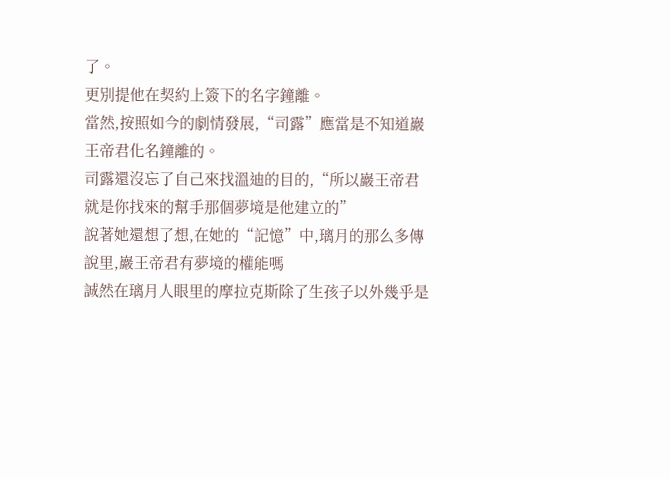了。
更別提他在契約上簽下的名字鐘離。
當然,按照如今的劇情發展,“司露”應當是不知道巖王帝君化名鐘離的。
司露還沒忘了自己來找溫迪的目的,“所以巖王帝君就是你找來的幫手那個夢境是他建立的”
說著她還想了想,在她的“記憶”中,璃月的那么多傳說里,巖王帝君有夢境的權能嗎
誠然在璃月人眼里的摩拉克斯除了生孩子以外幾乎是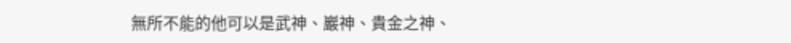無所不能的他可以是武神、巖神、貴金之神、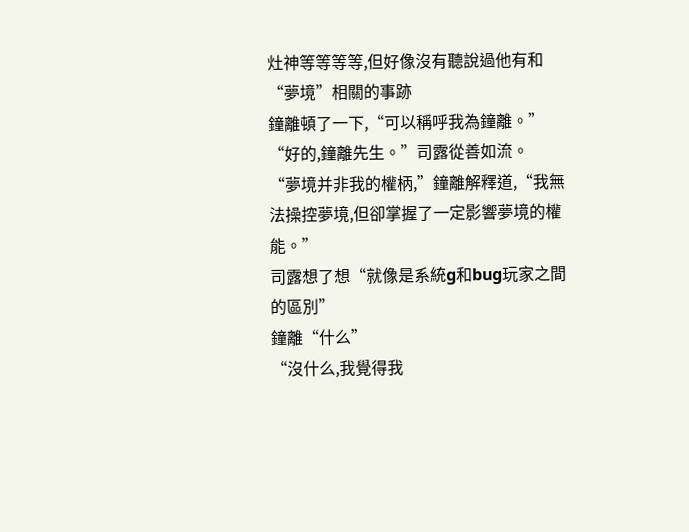灶神等等等等,但好像沒有聽說過他有和“夢境”相關的事跡
鐘離頓了一下,“可以稱呼我為鐘離。”
“好的,鐘離先生。”司露從善如流。
“夢境并非我的權柄,”鐘離解釋道,“我無法操控夢境,但卻掌握了一定影響夢境的權能。”
司露想了想“就像是系統g和bug玩家之間的區別”
鐘離“什么”
“沒什么,我覺得我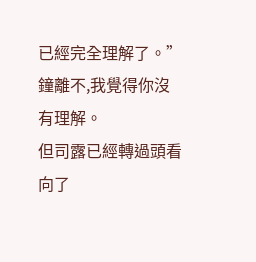已經完全理解了。”
鐘離不,我覺得你沒有理解。
但司露已經轉過頭看向了